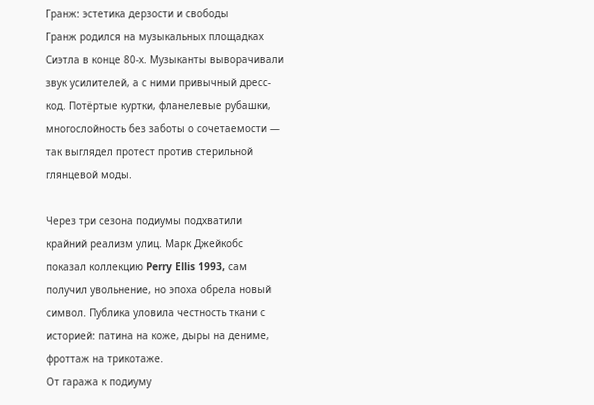Гранж: эстетика дерзости и свободы
Гранж родился на музыкальных площадках Сиэтла в конце 80-х. Музыканты выворачивали звук усилителей, а с ними привычный дресс-код. Потёртые куртки, фланелевые рубашки, многослойность без заботы о сочетаемости — так выглядел протест против стерильной глянцевой моды.

Через три сезона подиумы подхватили крайний реализм улиц. Марк Джейкобс показал коллекцию Perry Ellis 1993, сам получил увольнение, но эпоха обрела новый символ. Публика уловила честность ткани с историей: патина на коже, дыры на дениме, фроттаж на трикотаже.
От гаража к подиуму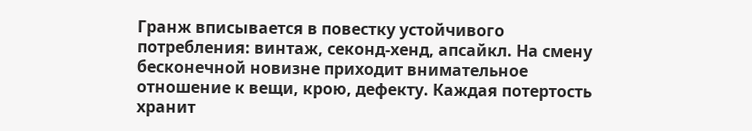Гранж вписывается в повестку устойчивого потребления: винтаж, секонд-хенд, апсайкл. На смену бесконечной новизне приходит внимательное отношение к вещи, крою, дефекту. Каждая потертость хранит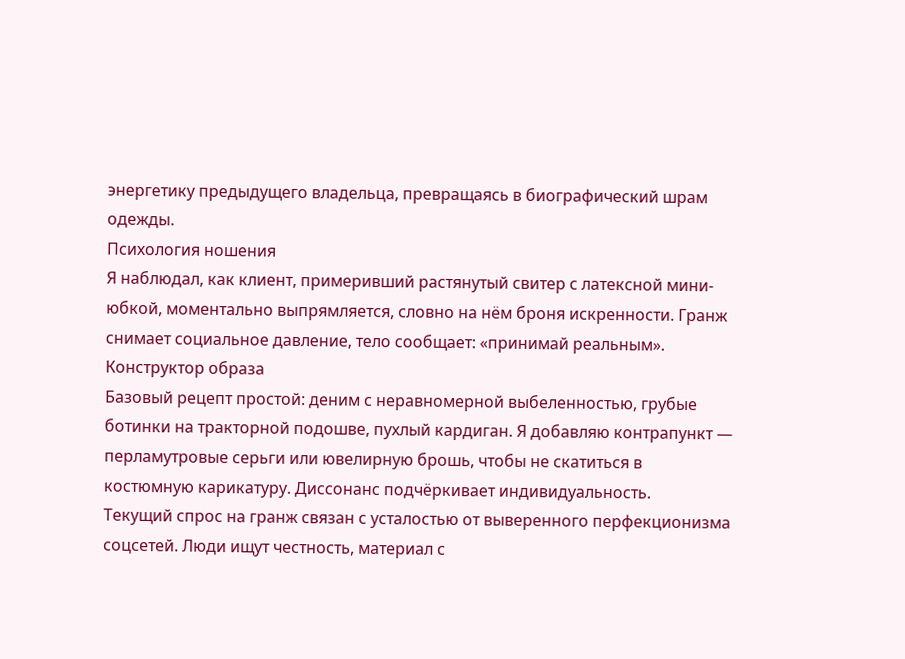энергетику предыдущего владельца, превращаясь в биографический шрам одежды.
Психология ношения
Я наблюдал, как клиент, примеривший растянутый свитер с латексной мини-юбкой, моментально выпрямляется, словно на нём броня искренности. Гранж снимает социальное давление, тело сообщает: «принимай реальным».
Конструктор образа
Базовый рецепт простой: деним с неравномерной выбеленностью, грубые ботинки на тракторной подошве, пухлый кардиган. Я добавляю контрапункт — перламутровые серьги или ювелирную брошь, чтобы не скатиться в костюмную карикатуру. Диссонанс подчёркивает индивидуальность.
Текущий спрос на гранж связан с усталостью от выверенного перфекционизма соцсетей. Люди ищут честность, материал с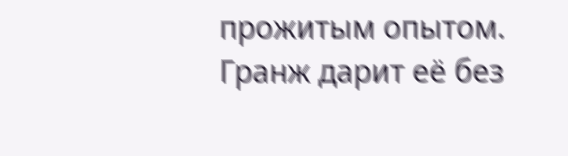прожитым опытом. Гранж дарит её без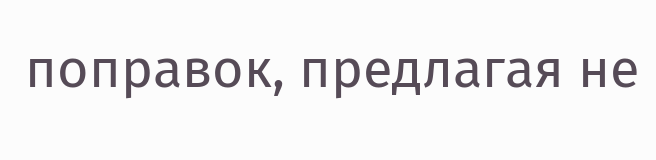поправок, предлагая не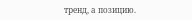тренд, а позицию.